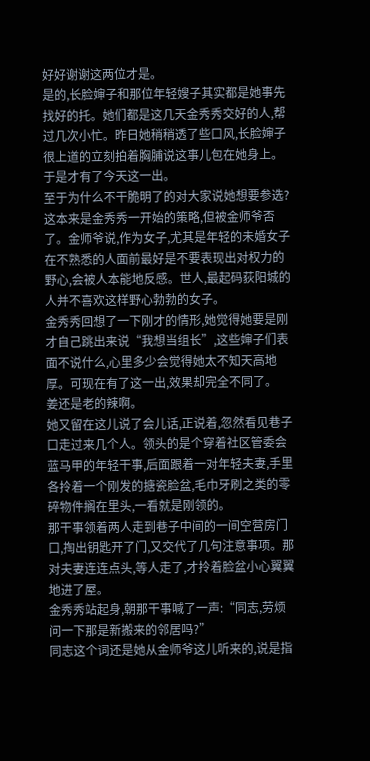好好谢谢这两位才是。
是的,长脸婶子和那位年轻嫂子其实都是她事先找好的托。她们都是这几天金秀秀交好的人,帮过几次小忙。昨日她稍稍透了些口风,长脸婶子很上道的立刻拍着胸脯说这事儿包在她身上。于是才有了今天这一出。
至于为什么不干脆明了的对大家说她想要参选?这本来是金秀秀一开始的策略,但被金师爷否了。金师爷说,作为女子,尤其是年轻的未婚女子在不熟悉的人面前最好是不要表现出对权力的野心,会被人本能地反感。世人,最起码荻阳城的人并不喜欢这样野心勃勃的女子。
金秀秀回想了一下刚才的情形,她觉得她要是刚才自己跳出来说“我想当组长”,这些婶子们表面不说什么,心里多少会觉得她太不知天高地厚。可现在有了这一出,效果却完全不同了。
姜还是老的辣啊。
她又留在这儿说了会儿话,正说着,忽然看见巷子口走过来几个人。领头的是个穿着社区管委会蓝马甲的年轻干事,后面跟着一对年轻夫妻,手里各拎着一个刚发的搪瓷脸盆,毛巾牙刷之类的零碎物件搁在里头,一看就是刚领的。
那干事领着两人走到巷子中间的一间空营房门口,掏出钥匙开了门,又交代了几句注意事项。那对夫妻连连点头,等人走了,才拎着脸盆小心翼翼地进了屋。
金秀秀站起身,朝那干事喊了一声:“同志,劳烦问一下那是新搬来的邻居吗?”
同志这个词还是她从金师爷这儿听来的,说是指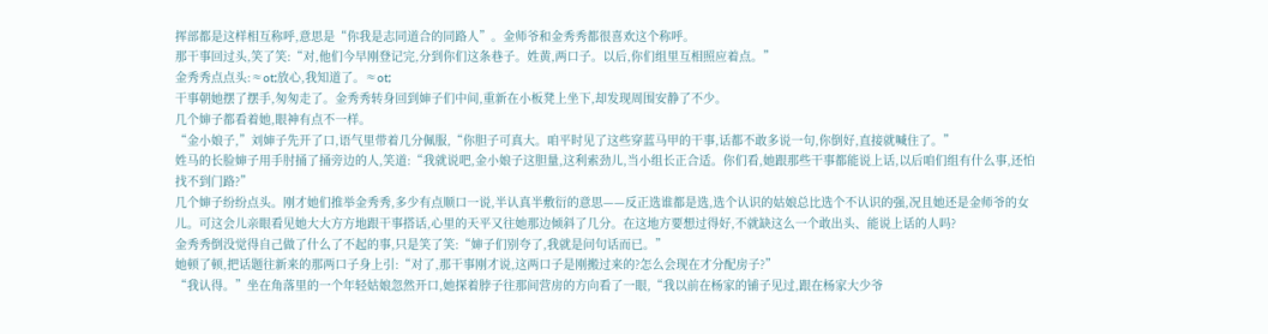挥部都是这样相互称呼,意思是“你我是志同道合的同路人”。金师爷和金秀秀都很喜欢这个称呼。
那干事回过头,笑了笑:“对,他们今早刚登记完,分到你们这条巷子。姓黄,两口子。以后,你们组里互相照应着点。”
金秀秀点点头:≈ot;放心,我知道了。≈ot;
干事朝她摆了摆手,匆匆走了。金秀秀转身回到婶子们中间,重新在小板凳上坐下,却发现周围安静了不少。
几个婶子都看着她,眼神有点不一样。
“金小娘子,”刘婶子先开了口,语气里带着几分佩服,“你胆子可真大。咱平时见了这些穿蓝马甲的干事,话都不敢多说一句,你倒好,直接就喊住了。”
姓马的长脸婶子用手肘捅了捅旁边的人,笑道:“我就说吧,金小娘子这胆量,这利索劲儿,当小组长正合适。你们看,她跟那些干事都能说上话,以后咱们组有什么事,还怕找不到门路?”
几个婶子纷纷点头。刚才她们推举金秀秀,多少有点顺口一说,半认真半敷衍的意思——反正选谁都是选,选个认识的姑娘总比选个不认识的强,况且她还是金师爷的女儿。可这会儿亲眼看见她大大方方地跟干事搭话,心里的天平又往她那边倾斜了几分。在这地方要想过得好,不就缺这么一个敢出头、能说上话的人吗?
金秀秀倒没觉得自己做了什么了不起的事,只是笑了笑:“婶子们别夸了,我就是问句话而已。”
她顿了顿,把话题往新来的那两口子身上引:“对了,那干事刚才说,这两口子是刚搬过来的?怎么会现在才分配房子?”
“我认得。”坐在角落里的一个年轻姑娘忽然开口,她探着脖子往那间营房的方向看了一眼,“我以前在杨家的铺子见过,跟在杨家大少爷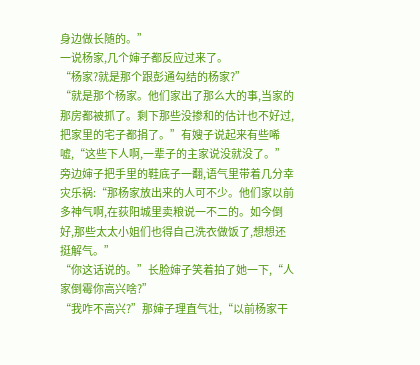身边做长随的。”
一说杨家,几个婶子都反应过来了。
“杨家?就是那个跟彭通勾结的杨家?”
“就是那个杨家。他们家出了那么大的事,当家的那房都被抓了。剩下那些没掺和的估计也不好过,把家里的宅子都捐了。”有嫂子说起来有些唏嘘,“这些下人啊,一辈子的主家说没就没了。”
旁边婶子把手里的鞋底子一翻,语气里带着几分幸灾乐祸:“那杨家放出来的人可不少。他们家以前多神气啊,在荻阳城里卖粮说一不二的。如今倒好,那些太太小姐们也得自己洗衣做饭了,想想还挺解气。”
“你这话说的。”长脸婶子笑着拍了她一下,“人家倒霉你高兴啥?”
“我咋不高兴?”那婶子理直气壮,“以前杨家干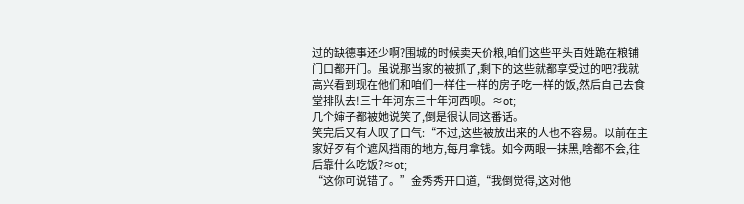过的缺德事还少啊?围城的时候卖天价粮,咱们这些平头百姓跪在粮铺门口都开门。虽说那当家的被抓了,剩下的这些就都享受过的吧?我就高兴看到现在他们和咱们一样住一样的房子吃一样的饭,然后自己去食堂排队去!三十年河东三十年河西呗。≈ot;
几个婶子都被她说笑了,倒是很认同这番话。
笑完后又有人叹了口气:“不过,这些被放出来的人也不容易。以前在主家好歹有个遮风挡雨的地方,每月拿钱。如今两眼一抹黑,啥都不会,往后靠什么吃饭?≈ot;
“这你可说错了。”金秀秀开口道,“我倒觉得,这对他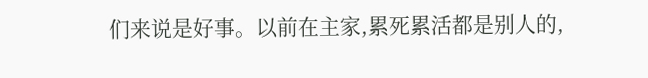们来说是好事。以前在主家,累死累活都是别人的,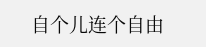自个儿连个自由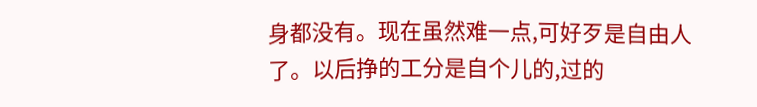身都没有。现在虽然难一点,可好歹是自由人了。以后挣的工分是自个儿的,过的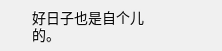好日子也是自个儿的。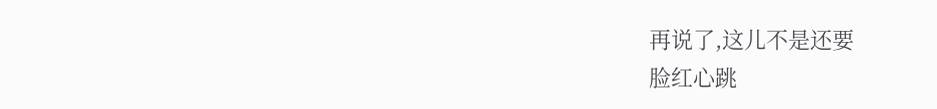再说了,这儿不是还要
脸红心跳